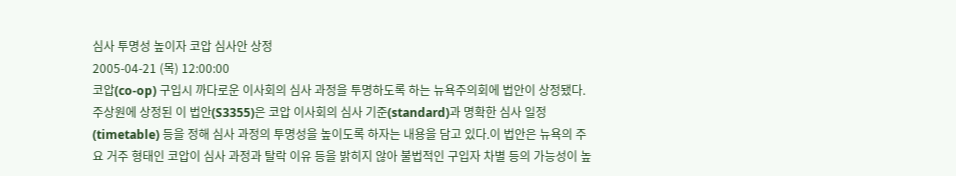심사 투명성 높이자 코압 심사안 상정
2005-04-21 (목) 12:00:00
코압(co-op) 구입시 까다로운 이사회의 심사 과정을 투명하도록 하는 뉴욕주의회에 법안이 상정됐다.
주상원에 상정된 이 법안(S3355)은 코압 이사회의 심사 기준(standard)과 명확한 심사 일정(timetable) 등을 정해 심사 과정의 투명성을 높이도록 하자는 내용을 담고 있다.이 법안은 뉴욕의 주요 거주 형태인 코압이 심사 과정과 탈락 이유 등을 밝히지 않아 불법적인 구입자 차별 등의 가능성이 높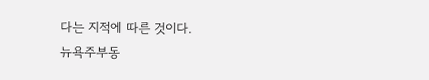다는 지적에 따른 것이다.
뉴욕주부동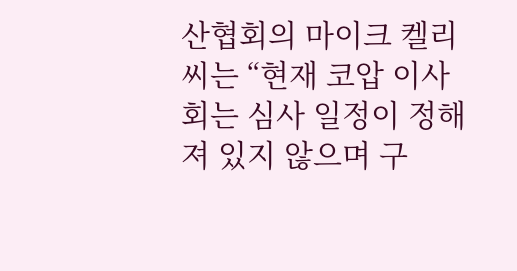산협회의 마이크 켈리씨는 “현재 코압 이사회는 심사 일정이 정해져 있지 않으며 구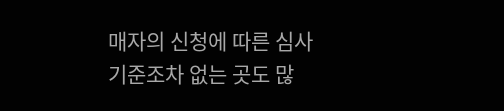매자의 신청에 따른 심사 기준조차 없는 곳도 많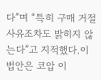다”며 “특히 구매 거절 사유조차도 밝히지 않는다”고 지적했다.이 법안은 코압 이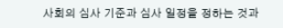사회의 심사 기준과 심사 일정을 정하는 것과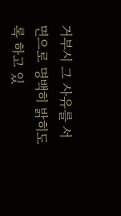거부시 그 사유를 서면으로 명백히 밝히도록 하고 있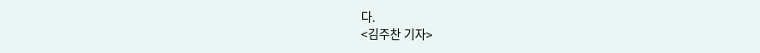다.
<김주찬 기자>